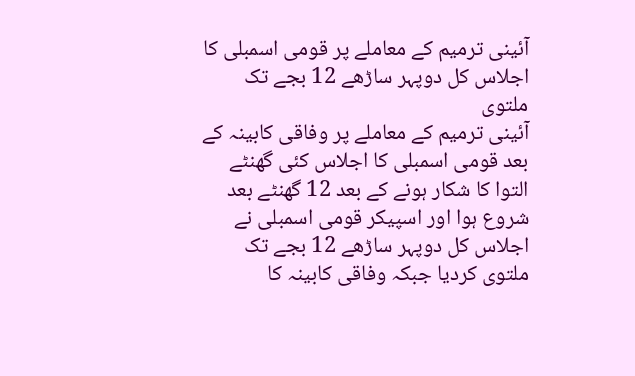آئینی ترمیم کے معاملے پر قومی اسمبلی کا اجلاس کل دوپہر ساڑھے 12 بجے تک ملتوی
آئینی ترمیم کے معاملے پر وفاقی کابینہ کے بعد قومی اسمبلی کا اجلاس کئی گھنٹے التوا کا شکار ہونے کے بعد 12 گھنٹے بعد شروع ہوا اور اسپیکر قومی اسمبلی نے اجلاس کل دوپہر ساڑھے 12 بجے تک ملتوی کردیا جبکہ وفاقی کابینہ کا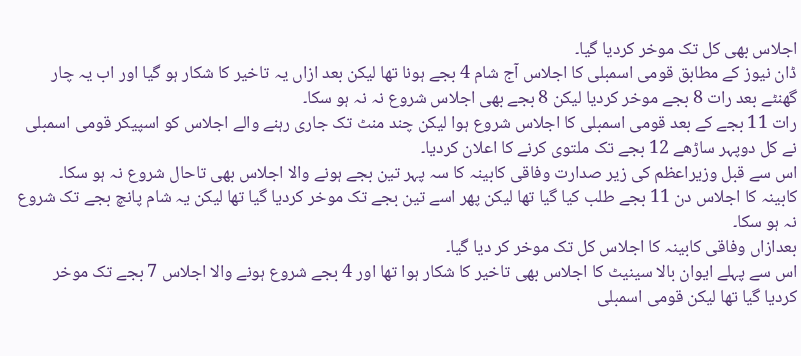اجلاس بھی کل تک موخر کردیا گیا۔
ڈان نیوز کے مطابق قومی اسمبلی کا اجلاس آج شام 4 بجے ہونا تھا لیکن بعد ازاں یہ تاخیر کا شکار ہو گیا اور اب یہ چار گھنٹے بعد رات 8 بجے موخر کردیا لیکن 8 بجے بھی اجلاس شروع نہ نہ ہو سکا۔
رات 11 بجے کے بعد قومی اسمبلی کا اجلاس شروع ہوا لیکن چند منٹ تک جاری رہنے والے اجلاس کو اسپیکر قومی اسمبلی نے کل دوپہر ساڑھے 12 بجے تک ملتوی کرنے کا اعلان کردیا۔
اس سے قبل وزیراعظم کی زیر صدارت وفاقی کابینہ کا سہ پہر تین بجے ہونے والا اجلاس بھی تاحال شروع نہ ہو سکا۔
کابینہ کا اجلاس دن 11 بجے طلب کیا گیا تھا لیکن پھر اسے تین بجے تک موخر کردیا گیا تھا لیکن یہ شام پانچ بجے تک شروع نہ ہو سکا۔
بعدازاں وفاقی کابینہ کا اجلاس کل تک موخر کر دیا گیا۔
اس سے پہلے ایوان بالا سینیٹ کا اجلاس بھی تاخیر کا شکار ہوا تھا اور 4 بجے شروع ہونے والا اجلاس 7 بجے تک موخر کردیا گیا تھا لیکن قومی اسمبلی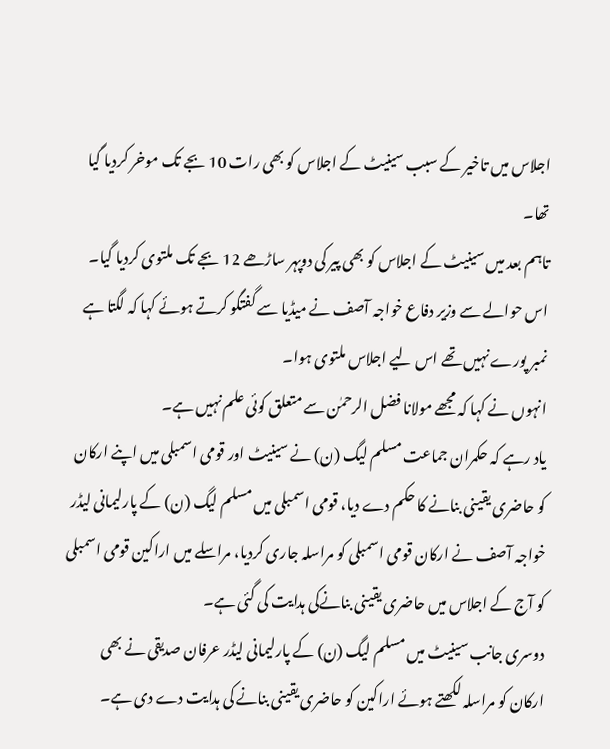اجلاس میں تاخیر کے سبب سینیٹ کے اجلاس کو بھی رات 10 بجے تک موخر کردیا گیا تھا۔
تاہم بعد میں سینیٹ کے اجلاس کو بھی پیر کی دوپہر ساڑھے 12 بجے تک ملتوی کردیا گیا۔
اس حوالے سے وزیر دفاع خواجہ آصف نے میڈیا سے گفتگو کرتے ہوئے کہا کہ لگتا ہے نمبر پورے نہیں تھے اس لیے اجلاس ملتوی ہوا۔
انہوں نے کہا کہ مجھے مولانا فضل الرحمٰن سے متعلق کوئی علم نہیں ہے۔
یاد رہے کہ حکمران جماعت مسلم لیگ (ن) نے سینیٹ اور قومی اسمبلی میں اپنے ارکان کو حاضری یقینی بنانے کا حکم دے دیا، قومی اسمبلی میں مسلم لیگ (ن) کے پارلیمانی لیڈر خواجہ آصف نے ارکان قومی اسمبلی کو مراسلہ جاری کردیا، مراسلے میں اراکین قومی اسمبلی کو آج کے اجلاس میں حاضری یقینی بنانےکی ہدایت کی گئی ہے۔
دوسری جانب سینیٹ میں مسلم لیگ (ن) کے پارلیمانی لیڈر عرفان صدیقی نے بھی ارکان کو مراسلہ لکھتے ہوئے اراکین کو حاضری یقینی بنانے کی ہدایت دے دی ہے۔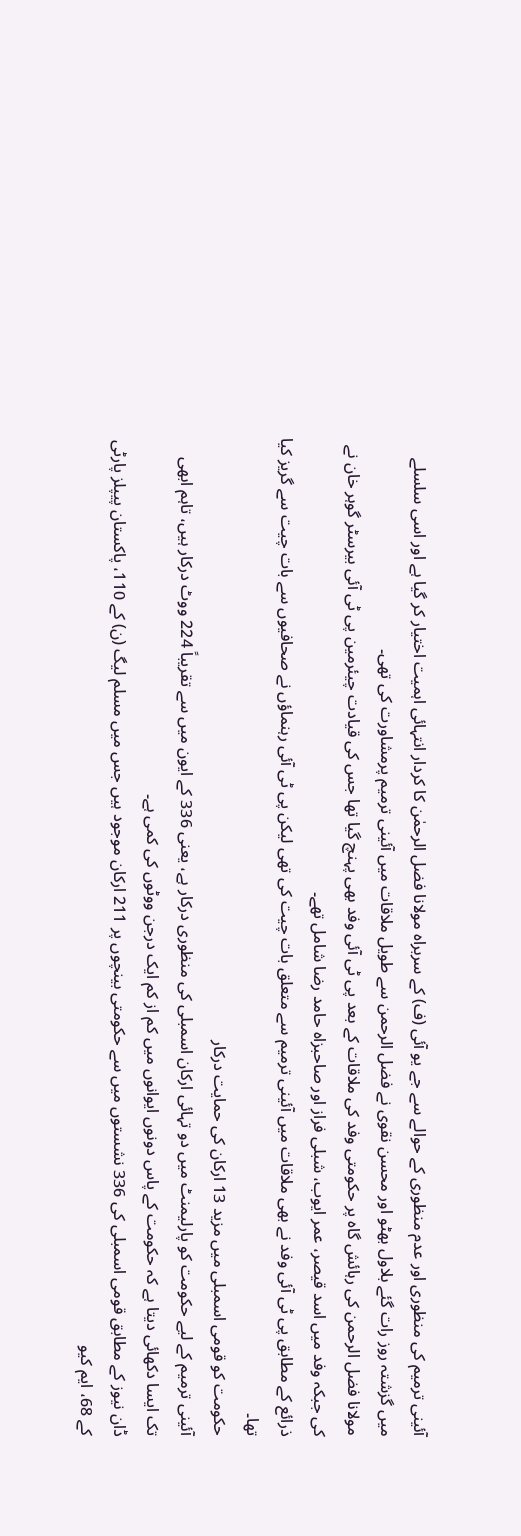آئینی ترمیم کی منظوری اور عدم منظوری کے حوالے سے جے یو آئی (ف) کے سربراہ مولانا فضل الرحمٰن کا کردار انتہائی اہمیت اختیار کر گیا ہے اور اسی سلسلے میں گزشتہ روز رات گئے بلاول بھٹو اور محسن نقوی نے فضل الرحمن سے طویل ملاقات میں آئینی ترمیم پرمشاورت کی تھی۔
مولانا فضل الرحمن کی رہائش گاہ پر حکومتی وفد کی ملاقات کے بعد پی ٹی آئی وفد بھی پہنچ گیا تھا جس کی قیادت چیئرمین پی ٹی آئی بیرسٹر گوہر خان نے کی جبکہ وفد میں اسد قیصر، عمر ایوب، شبلی فراز اور صاحبزاہ حامد رضا شامل تھے۔
ذرائع کے مطابق پی ٹی آئی وفد نے بھی ملاقات میں آئینی ترمیم سے متعلق بات چیت کی تھی لیکن پی ٹی آئی رہنماؤں نے صحافیوں سے بات چیت سے گریز کیا تھا۔
حکومت کو قومی اسمبلی میں مزید 13 ارکان کی حمایت درکار
آئینی ترمیم کے لیے حکومت کو پارلیمنٹ میں دو تہائی ارکان اسمبلی کی منظوری درکار ہے، یعنی 336 کے ایون میں سے تقریباً 224 ووٹ درکار ہیں، تاہم ابھی تک ایسا دکھائی دیتا ہے کہ حکومت کے پاس دونوں ایوانوں میں کم از کم ایک درجن ووٹوں کی کمی ہے۔
ڈان نیوز کے مطابق قومی اسمبلی کی 336 نشستوں میں سے حکومتی بینچوں پر 211 ارکان موجود ہیں جس میں مسلم لیگ (ن) کے 110، پاکستان پیپلز پارٹی کے 68، ایم کیو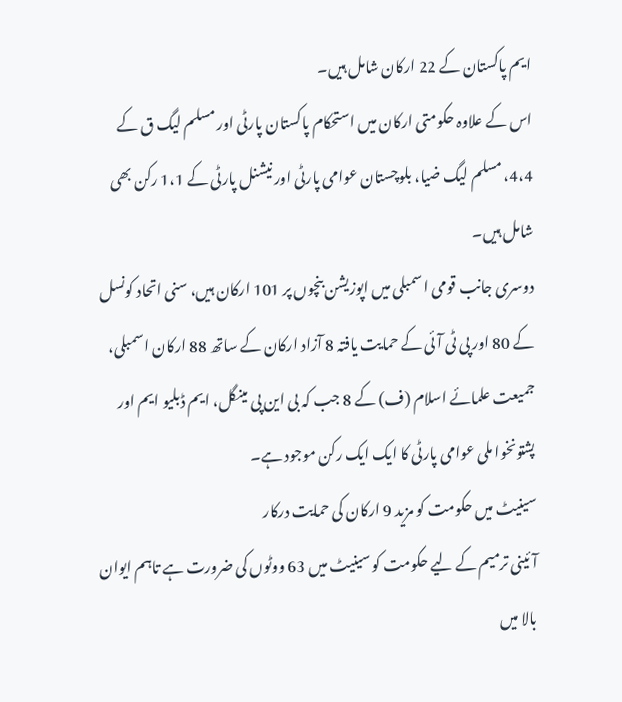ایم پاکستان کے 22 ارکان شامل ہیں۔
اس کے علاوہ حکومتی ارکان میں استحکام پاکستان پارٹی اور مسلم لیگ ق کے 4،4، مسلم لیگ ضیا، بلوچستان عوامی پارٹی اور نیشنل پارٹی کے 1،1 رکن بھی شامل ہیں۔
دوسری جانب قومی اسمبلی میں اپوزیشن بنچوں پر 101 ارکان ہیں، سنی اتحاد کونسل کے 80 اور پی ٹی آئی کے حمایت یافتہ 8 آزاد ارکان کے ساتھ 88 ارکان اسمبلی، جمیعت علمائے اسلام (ف) کے 8 جب کہ بی این پی مینگل، ایم ڈبلیو ایم اور پشتونخوا ملی عوامی پارٹی کا ایک ایک رکن موجود ہے۔
سینیٹ میں حکومت کو مزید 9 ارکان کی حمایت درکار
آئینی ترمیم کے لیے حکومت کو سینیٹ میں 63 ووٹوں کی ضرورت ہے تاہم ایوان بالا میں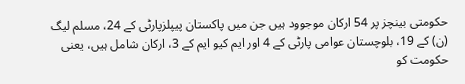حکومتی بینچز پر 54 ارکان موجوود ہیں جن میں پاکستان پیپلزپارٹی کے 24، مسلم لیگ (ن) کے 19، بلوچستان عوامی پارٹی کے 4 اور ایم کیو ایم کے 3، ارکان شامل ہیں، یعنی حکومت کو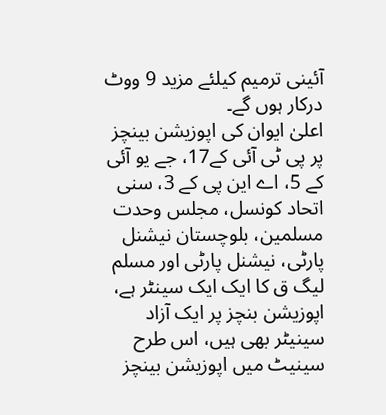آئینی ترمیم کیلئے مزید 9 ووٹ درکار ہوں گے۔
اعلیٰ ایوان کی اپوزیشن بینچز پر پی ٹی آئی کے17، جے یو آئی کے 5، اے این پی کے 3، سنی اتحاد کونسل، مجلس وحدت مسلمین، بلوچستان نیشنل پارٹی، نیشنل پارٹی اور مسلم لیگ ق کا ایک ایک سینٹر ہے، اپوزیشن بنچز پر ایک آزاد سینیٹر بھی ہیں، اس طرح سینیٹ میں اپوزیشن بینچز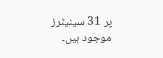پر 31 سینیٹرز موجود ہیں۔